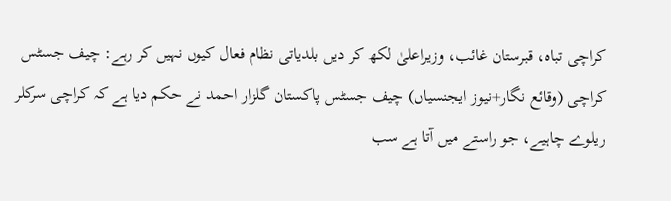کراچی تباہ، قبرستان غائب، وزیراعلیٰ لکھ کر دیں بلدیاتی نظام فعال کیوں نہیں کر رہے: چیف جسٹس
کراچی (وقائع نگار+نیوز ایجنسیاں) چیف جسٹس پاکستان گلزار احمد نے حکم دیا ہے کہ کراچی سرکلر ریلوے چاہیے، جو راستے میں آتا ہے سب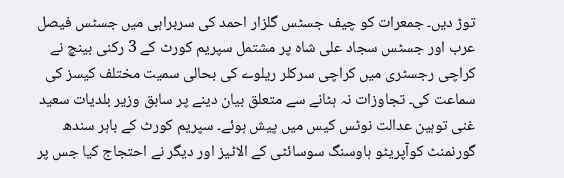توڑ دیں۔ جمعرات کو چیف جسٹس گلزار احمد کی سربراہی میں جسٹس فیصل عرب اور جسٹس سجاد علی شاہ پر مشتمل سپریم کورٹ کے 3 رکنی بینچ نے کراچی رجسٹری میں کراچی سرکلر ریلوے کی بحالی سمیت مختلف کیسز کی سماعت کی۔ تجاوزات نہ ہٹانے سے متعلق بیان دینے پر سابق وزیر بلدیات سعید غنی توہین عدالت نوٹس کیس میں پیش ہوئے۔ سپریم کورٹ کے باہر سندھ گورنمنٹ کوآپریٹو ہاوسنگ سوسائٹی کے الاٹیز اور دیگر نے احتجاج کیا جس پر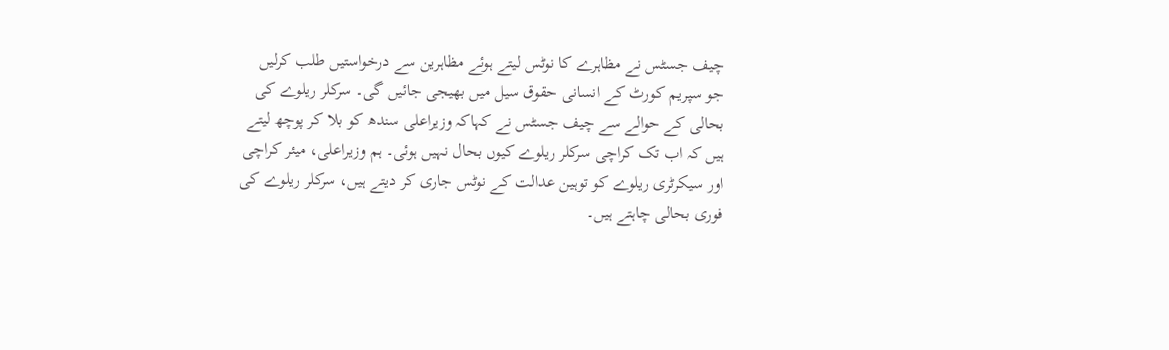چیف جسٹس نے مظاہرے کا نوٹس لیتے ہوئے مظاہرین سے درخواستیں طلب کرلیں جو سپریم کورٹ کے انسانی حقوق سیل میں بھیجی جائیں گی۔ سرکلر ریلوے کی بحالی کے حوالے سے چیف جسٹس نے کہاکہ وزیراعلی سندھ کو بلا کر پوچھ لیتے ہیں کہ اب تک کراچی سرکلر ریلوے کیوں بحال نہیں ہوئی۔ ہم وزیراعلی، میئر کراچی اور سیکرٹری ریلوے کو توہین عدالت کے نوٹس جاری کر دیتے ہیں، سرکلر ریلوے کی فوری بحالی چاہتے ہیں۔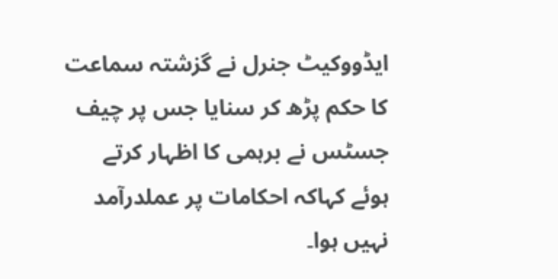ایڈووکیٹ جنرل نے گزشتہ سماعت کا حکم پڑھ کر سنایا جس پر چیف جسٹس نے برہمی کا اظہار کرتے ہوئے کہاکہ احکامات پر عملدرآمد نہیں ہوا۔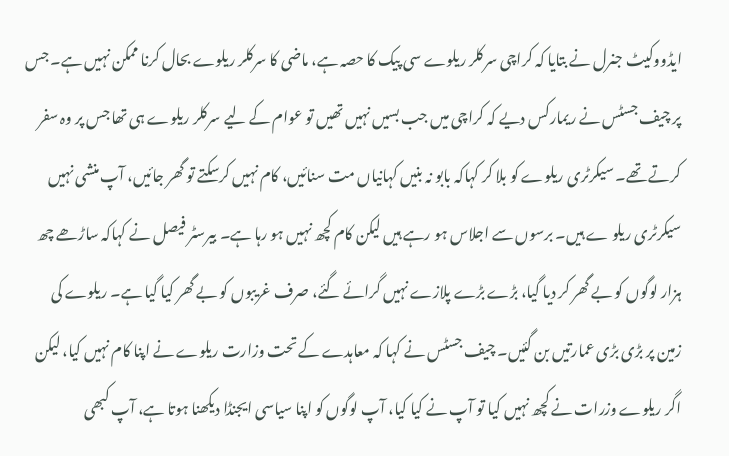ایڈووکیٹ جنرل نے بتایا کہ کراچی سرکلر ریلوے سی پیک کا حصہ ہے، ماضی کا سرکلر ریلوے بحال کرنا ممکن نہیں ہے۔ جس پر چیف جسٹس نے ریمارکس دیے کہ کراچی میں جب بسیں نہیں تھیں تو عوام کے لیے سرکلر ریلوے ہی تھا جس پر وہ سفر کرتے تھے۔ سیکرٹری ریلوے کو بلا کر کہاکہ بابو نہ بنیں کہانیاں مت سنائیں، کام نہیں کرسکتے تو گھر جائیں، آپ منشی نہیں سیکرٹری ریلو ے ہیں۔ برسوں سے اجلاس ہو رہے ہیں لیکن کام کچھ نہیں ہو رہا ہے۔ بیرسٹر فیصل نے کہاکہ ساڑھے چھ ہزار لوگوں کو بے گھر کر دیا گیا، بڑے بڑے پلازے نہیں گرائے گئے، صرف غریبوں کو بے گھر کیا گیا ہے۔ ریلوے کی زمین پر بڑی بڑی عمارتیں بن گئیں۔ چیف جسٹس نے کہا کہ معاہدے کے تحت وزارت ریلوے نے اپنا کام نہیں کیا، لیکن اگر ریلوے وزرات نے کچھ نہیں کیا تو آپ نے کیا کیا، آپ لوگوں کو اپنا سیاسی ایجنڈا دیکھنا ہوتا ہے، آپ کبھی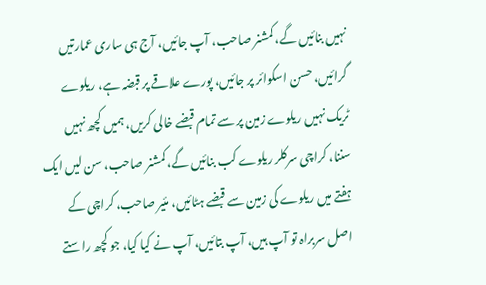نہیں بنائیں گے، کمشنر صاحب، آپ جائیں، آج ہی ساری عمارتیں گرائیں، حسن اسکوائر پر جائیں، پورے علاقے پر قبضہ ہے، ریلوے ٹریک نہیں ریلوے زمین پر سے تمام قبضے خالی کریں، ہمیں کچھ نہیں سننا، کراچی سرکلر ریلوے کب بنائیں گے، کمشنر صاحب، سن لیں ایک ہفتے میں ریلوے کی زمین سے قبضے ہٹائیں، مئیر صاحب، کراچی کے اصل سربراہ تو آپ ہیں، آپ بتائیں، آپ نے کیا کیا، جو کچھ راستے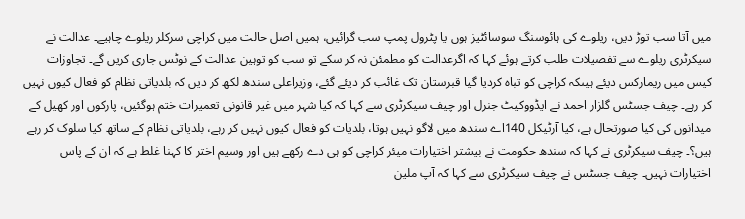میں آتا سب توڑ دیں، ریلوے کی ہائوسنگ سوسائٹیز ہوں یا پٹرول پمپ سب گرائیں، ہمیں اصل حالت میں کراچی سرکلر ریلوے چاہیے۔ عدالت نے سیکرٹری ریلوے سے تفصیلات طلب کرتے ہوئے کہا کہ اگرعدالت کو مطمئن نہ کر سکے تو سب کو توہین عدالت کے نوٹس جاری کریں گے۔ تجاوزات کیس میں ریمارکس دیئے ہیںکہ کراچی کو تباہ کردیا گیا قبرستان تک غائب کر دیئے گئے، وزیراعلی سندھ لکھ کر دیں کہ بلدیاتی نظام کو فعال کیوں نہیں کر رہے۔ چیف جسٹس گلزار احمد نے ایڈووکیٹ جنرل اور چیف سیکرٹری سے کہا کہ کیا شہر میں غیر قانونی تعمیرات ختم ہوگئیں، پارکوں اور کھیل کے میدانوں کی کیا صورتحال ہے، کیا آرٹیکل 140اے سندھ میں لاگو نہیں ہوتا، بلدیات کو فعال کیوں نہیں کر رہے، بلدیاتی نظام کے ساتھ کیا سلوک کر رہے ہیں؟۔ چیف سیکرٹری نے کہا کہ سندھ حکومت نے بیشتر اختیارات میئر کراچی کو ہی دے رکھے ہیں اور وسیم اختر کا کہنا غلط ہے کہ ان کے پاس اختیارات نہیں۔ چیف جسٹس نے چیف سیکرٹری سے کہا کہ آپ ملین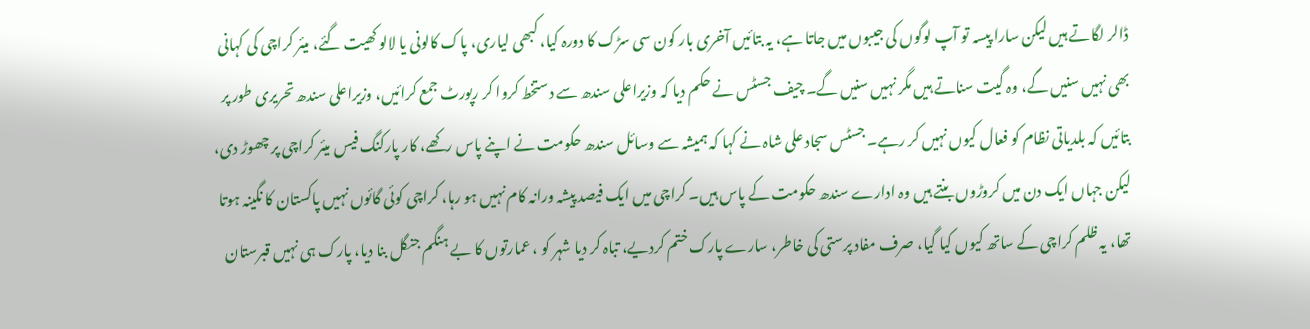ڈالر لگاتے ہیں لیکن سارا پیسہ تو آپ لوگوں کی جیبوں میں جاتا ہے، یہ بتائیں آخری بار کون سی سڑک کا دورہ کیا، کبھی لیاری، پاک کالونی یا لالو کھیت گئے، میئر کراچی کی کہانی بھی نہیں سنیں گے، وہ گیت سناتے ہیں مگر نہیں سنیں گے۔ چیف جسٹس نے حکم دیا کہ وزیراعلی سندھ سے دستخط کروا کر رپورٹ جمع کرائیں، وزیراعلی سندھ تحریری طور پر بتائیں کہ بلدیاتی نظام کو فعال کیوں نہیں کر رہے۔ جسٹس سجاد علی شاہ نے کہا کہ ہمیشہ سے وسائل سندھ حکومت نے اپنے پاس رکھے، کار پارکنگ فیس میئر کراچی پر چھوڑ دی، لیکن جہاں ایک دن میں کروڑوں بنتے ہیں وہ ادارے سندھ حکومت کے پاس ہیں۔ کراچی میں ایک فیصد پیشہ ورانہ کام نہیں ہو رہا، کراچی کوئی گائوں نہیں پاکستان کا نگینہ ہوتا تھا، یہ ظلم کراچی کے ساتھ کیوں کیا گیا، صرف مفاد پرستی کی خاطر، سارے پارک ختم کردیے، تباہ کر دیا شہر کو ، عمارتوں کا بے ہنگم جنگل بنا دیا، پارک ہی نہیں قبرستان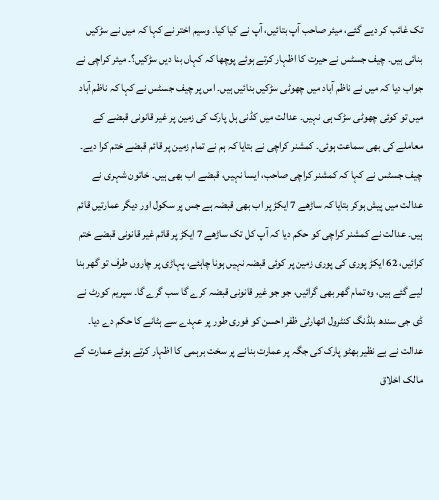تک غائب کر دیے گئے، میئر صاحب آپ بتائیں، آپ نے کیا کیا۔ وسیم اختر نے کہا کہ میں نے سڑکیں بنائی ہیں۔ چیف جسٹس نے حیرت کا اظہار کرتے ہوئے پوچھا کہ کہاں بنا دیں سڑکیں؟۔ میئر کراچی نے جواب دیا کہ میں نے ناظم آباد میں چھوٹی سڑکیں بنائیں ہیں۔ اس پر چیف جسٹس نے کہا کہ ناظم آباد میں تو کوئی چھوٹی سڑک ہی نہیں۔ عدالت میں کڈنی ہل پارک کی زمین پر غیر قانونی قبضے کے معاملے کی بھی سماعت ہوئی۔ کمشنر کراچی نے بتایا کہ ہم نے تمام زمین پر قائم قبضے ختم کرا دیے۔ چیف جسٹس نے کہا کہ کمشنر کراچی صاحب، ایسا نہیں، قبضے اب بھی ہیں۔ خاتون شہری نے عدالت میں پیش ہوکر بتایا کہ ساڑھے 7 ایکڑ پر اب بھی قبضہ ہے جس پر سکول اور دیگر عمارتیں قائم ہیں۔ عدالت نے کمشنر کراچی کو حکم دیا کہ آپ کل تک ساڑھے 7 ایکڑ پر قائم غیر قانونی قبضے ختم کرائیں، 62 ایکڑ پوری کی پوری زمین پر کوئی قبضہ نہیں ہونا چاہئے، پہاڑی پر چاروں طرف تو گھر بنا لیے گئے ہیں، وہ تمام گھر بھی گرائیں، جو جو غیر قانونی قبضہ کرے گا سب گرے گا۔ سپریم کورٹ نے ڈی جی سندھ بلڈنگ کنٹرول اتھارٹی ظفر احسن کو فوری طور پر عہدے سے ہٹانے کا حکم دے دیا۔ عدالت نے بے نظیر بھٹو پارک کی جگہ پر عمارت بنانے پر سخت برہمی کا اظہار کرتے ہوئے عمارت کے مالک اخلاق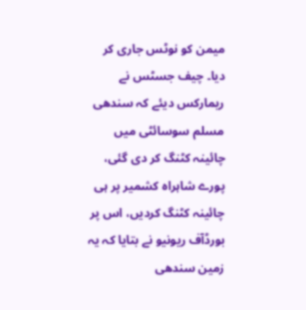میمن کو نوٹس جاری کر دیا۔ چیف جسٹس نے ریمارکس دیئے کہ سندھی مسلم سوسائٹی میں چائینہ کٹنگ کر دی گئی، پورے شاہراہ کشمیر پر ہی چائینہ کٹنگ کردیں، اس پر بورڈآف ریونیو نے بتایا کہ یہ زمین سندھی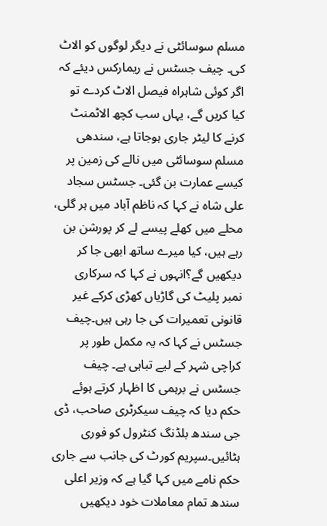مسلم سوسائٹی نے دیگر لوگوں کو الاٹ کی۔ چیف جسٹس نے ریمارکس دیئے کہ اگر کوئی شاہراہ فیصل الاٹ کردے تو کیا کریں گے، یہاں سب کچھ الاٹمنٹ کرنے کا لیٹر جاری ہوجاتا ہے، سندھی مسلم سوسائٹی میں نالے کی زمین پر کیسے عمارت بن گئی۔ جسٹس سجاد علی شاہ نے کہا کہ ناظم آباد میں ہر گلی، محلے میں کھلے پیسے لے کر پورشن بن رہے ہیں، کیا میرے ساتھ ابھی جا کر دیکھیں گے؟انہوں نے کہا کہ سرکاری نمبر پلیٹ کی گاڑیاں کھڑی کرکے غیر قانونی تعمیرات کی جا رہی ہیں۔چیف جسٹس نے کہا کہ یہ مکمل طور پر کراچی شہر کے لیے تباہی ہے۔ چیف جسٹس نے برہمی کا اظہار کرتے ہوئے حکم دیا کہ چیف سیکرٹری صاحب، ڈی جی سندھ بلڈنگ کنٹرول کو فوری ہٹائیں۔سپریم کورٹ کی جانب سے جاری حکم نامے میں کہا گیا ہے کہ وزیر اعلی سندھ تمام معاملات خود دیکھیں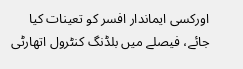اورکسی ایماندار افسر کو تعینات کیا جائے، فیصلے میں بلڈنگ کنٹرول اتھارٹی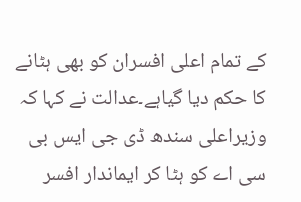کے تمام اعلی افسران کو بھی ہٹانے کا حکم دیا گیاہے۔عدالت نے کہا کہ وزیراعلی سندھ ڈی جی ایس بی سی اے کو ہٹا کر ایماندار افسر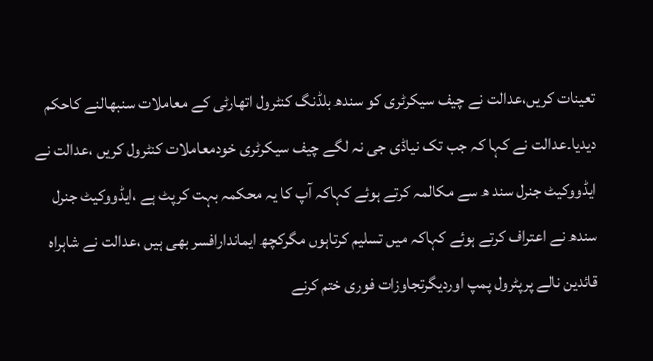تعینات کریں،عدالت نے چیف سیکرٹری کو سندھ بلڈنگ کنٹرول اتھارٹی کے معاملات سنبھالنے کاحکم دیدیا۔عدالت نے کہا کہ جب تک نیاڈی جی نہ لگے چیف سیکرٹری خودمعاملات کنٹرول کریں ،عدالت نے ایڈووکیٹ جنرل سند ھ سے مکالمہ کرتے ہوئے کہاکہ آپ کا یہ محکمہ بہت کرپٹ ہے ،ایڈووکیٹ جنرل سندھ نے اعتراف کرتے ہوئے کہاکہ میں تسلیم کرتاہوں مگرکچھ ایماندارافسر بھی ہیں ،عدالت نے شاہراہ قائدین نالے پرپٹرول پمپ اوردیگرتجاوزات فوری ختم کرنے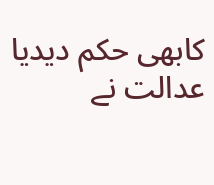کابھی حکم دیدیا عدالت نے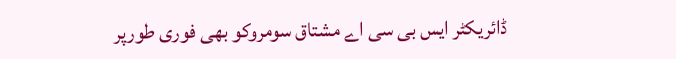ڈائریکٹر ایس بی سی اے مشتاق سومروکو بھی فوری طورپر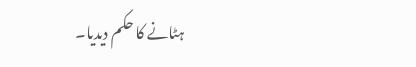ہٹانے کا حکم دیدیا۔